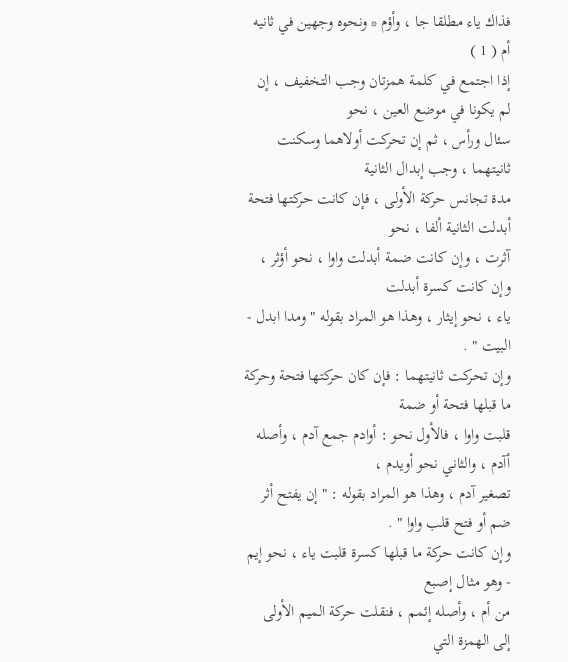فذاك ياء مطلقا جا ، وأؤم * ونحوه وجهين في ثانيه أم ( 1 )
إذا اجتمع في كلمة همزتان وجب التخفيف ، إن لم يكونا في موضع العين ، نحو
سئال ورأس ، ثم إن تحركت أولاهما وسكنت ثانيتهما ، وجب إبدال الثانية
مدة تجانس حركة الأولى ، فإن كانت حركتها فتحة أبدلت الثانية ألفا ، نحو
آثرت ، وإن كانت ضمة أبدلت واوا ، نحو أؤثر ، وإن كانت كسرة أبدلت
ياء ، نحو إيثار ، وهذا هو المراد بقوله " ومدا ابدل - البيت " .
وإن تحركت ثانيتهما : فإن كان حركتها فتحة وحركة ما قبلها فتحة أو ضمة
قلبت واوا ، فالأول نحو : أوادم جمع آدم ، وأصله أآدم ، والثاني نحو أويدم ،
تصغير آدم ، وهذا هو المراد بقوله : " إن يفتح أثر ضم أو فتح قلب واوا " .
وإن كانت حركة ما قبلها كسرة قلبت ياء ، نحو إيم - وهو مثال إصبع
من أم ، وأصله إئمم ، فنقلت حركة الميم الأولى إلى الهمزة التي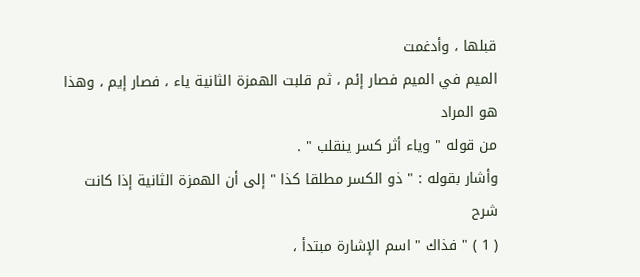قبلها ، وأدغمت
الميم في الميم فصار إئم ، ثم قلبت الهمزة الثانية ياء ، فصار إيم ، وهذا هو المراد
من قوله " وياء أثر كسر ينقلب " .
وأشار بقوله : " ذو الكسر مطلقا كذا " إلى أن الهمزة الثانية إذا كانت
شرح
( 1 ) " فذاك " اسم الإشارة مبتدأ ،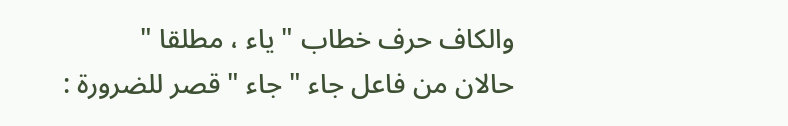والكاف حرف خطاب " ياء ، مطلقا "
حالان من فاعل جاء " جاء " قصر للضرورة :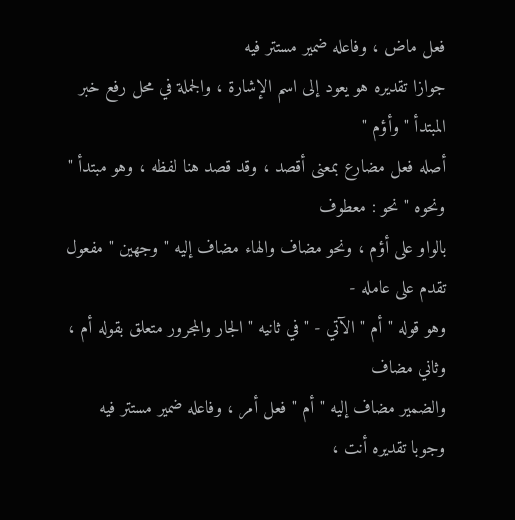فعل ماض ، وفاعله ضمير مستتر فيه
جوازا تقديره هو يعود إلى اسم الإشارة ، والجملة في محل رفع خبر المبتدأ " وأؤم "
أصله فعل مضارع بمعنى أقصد ، وقد قصد هنا لفظه ، وهو مبتدأ " ونحوه " نحو : معطوف
بالواو على أؤم ، ونحو مضاف والهاء مضاف إليه " وجهين " مفعول تقدم على عامله -
وهو قوله " أم " الآتي - " في ثانيه " الجار والمجرور متعلق بقوله أم ، وثاني مضاف
والضمير مضاف إليه " أم " فعل أمر ، وفاعله ضمير مستتر فيه وجوبا تقديره أنت ،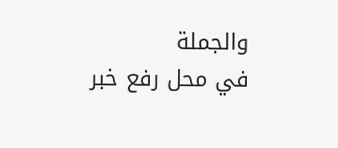والجملة
في محل رفع خبر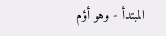المبتدأ - وهو أؤم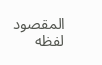المقصود لفظه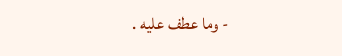- وما عطف عليه .